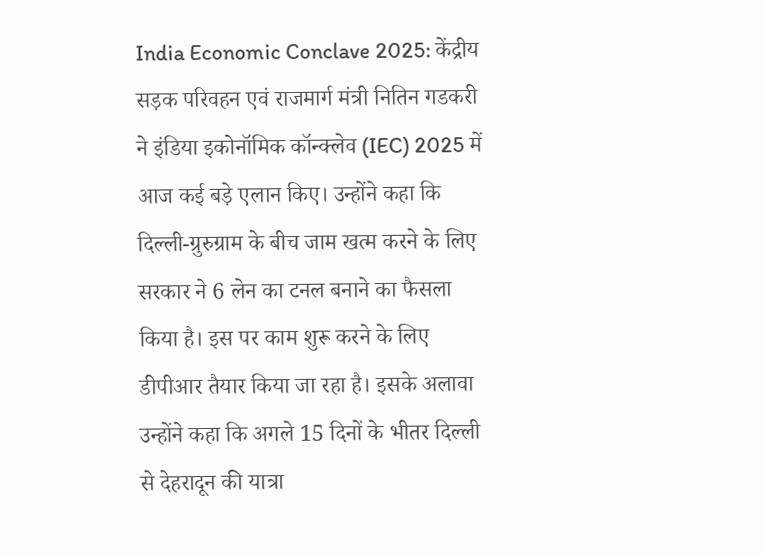India Economic Conclave 2025: केंद्रीय सड़क परिवहन एवं राजमार्ग मंत्री नितिन गडकरी ने इंडिया इकोनॉमिक कॉन्क्लेव (IEC) 2025 में आज कई बड़े एलान किए। उन्होंने कहा कि दिल्ली-ग्रुरुग्राम के बीच जाम खत्म करने के लिए सरकार ने 6 लेन का टनल बनाने का फैसला किया है। इस पर काम शुरू करने के लिए डीपीआर तैयार किया जा रहा है। इसके अलावा उन्होंने कहा कि अगले 15 दिनों के भीतर दिल्ली से देहरादून की यात्रा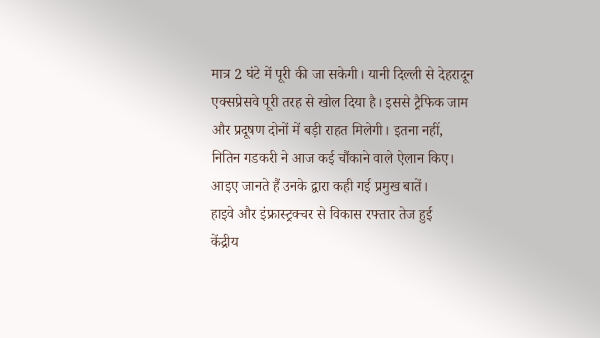मात्र 2 घंटे में पूरी की जा सकेगी। यानी दिल्ली से देहरादून एक्सप्रेसवे पूरी तरह से खोल दिया है। इससे ट्रैफिक जाम और प्रदूषण दोनों में बड़ी राहत मिलेगी। इतना नहीं, नितिन गडकरी ने आज कई चौंकाने वाले ऐलान किए। आइए जानते हैं उनके द्वारा कही गई प्रमुख बातें।
हाइवे और इंफ्रास्ट्रक्चर से विकास रफ्तार तेज हुई
केंद्रीय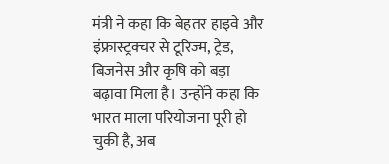मंत्री ने कहा कि बेहतर हाइवे और इंफ्रास्ट्रक्चर से टूरिज्म, ट्रेड, बिजनेस और कृषि को बड़ा बढ़ावा मिला है। उन्होंने कहा कि भारत माला परियोजना पूरी हो चुकी है, अब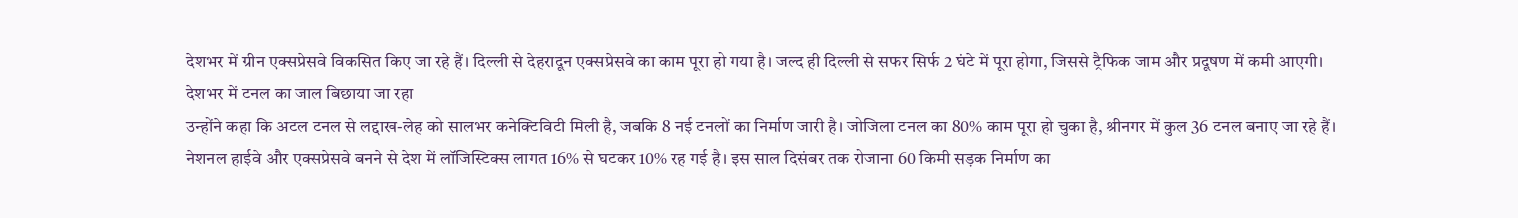देशभर में ग्रीन एक्सप्रेसवे विकसित किए जा रहे हैं। दिल्ली से देहरादून एक्सप्रेसवे का काम पूरा हो गया है। जल्द ही दिल्ली से सफर सिर्फ 2 घंटे में पूरा होगा, जिससे ट्रैफिक जाम और प्रदूषण में कमी आएगी।
देशभर में टनल का जाल बिछाया जा रहा
उन्होंने कहा कि अटल टनल से लद्दाख-लेह को सालभर कनेक्टिविटी मिली है, जबकि 8 नई टनलों का निर्माण जारी है। जोजिला टनल का 80% काम पूरा हो चुका है, श्रीनगर में कुल 36 टनल बनाए जा रहे हैं। नेशनल हाईवे और एक्सप्रेसवे बनने से देश में लॉजिस्टिक्स लागत 16% से घटकर 10% रह गई है। इस साल दिसंबर तक रोजाना 60 किमी सड़क निर्माण का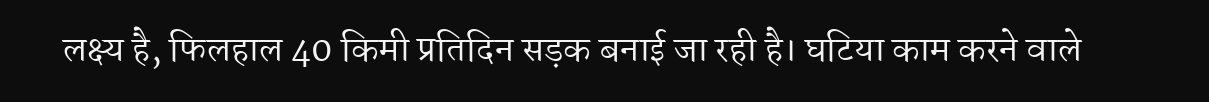लक्ष्य है, फिलहाल 40 किमी प्रतिदिन सड़क बनाई जा रही है। घटिया काम करने वाले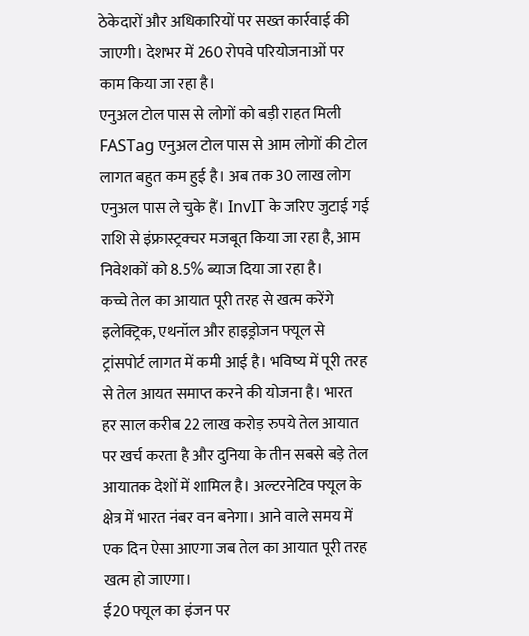ठेकेदारों और अधिकारियों पर सख्त कार्रवाई की जाएगी। देशभर में 260 रोपवे परियोजनाओं पर काम किया जा रहा है।
एनुअल टोल पास से लोगों को बड़ी राहत मिली
FASTag एनुअल टोल पास से आम लोगों की टोल लागत बहुत कम हुई है। अब तक 30 लाख लोग एनुअल पास ले चुके हैं। InvIT के जरिए जुटाई गई राशि से इंफ्रास्ट्रक्चर मजबूत किया जा रहा है, आम निवेशकों को 8.5% ब्याज दिया जा रहा है।
कच्चे तेल का आयात पूरी तरह से खत्म करेंगे
इलेक्ट्रिक, एथनॉल और हाइड्रोजन फ्यूल से ट्रांसपोर्ट लागत में कमी आई है। भविष्य में पूरी तरह से तेल आयत समाप्त करने की योजना है। भारत हर साल करीब 22 लाख करोड़ रुपये तेल आयात पर खर्च करता है और दुनिया के तीन सबसे बड़े तेल आयातक देशों में शामिल है। अल्टरनेटिव फ्यूल के क्षेत्र में भारत नंबर वन बनेगा। आने वाले समय में एक दिन ऐसा आएगा जब तेल का आयात पूरी तरह खत्म हो जाएगा।
ई20 फ्यूल का इंजन पर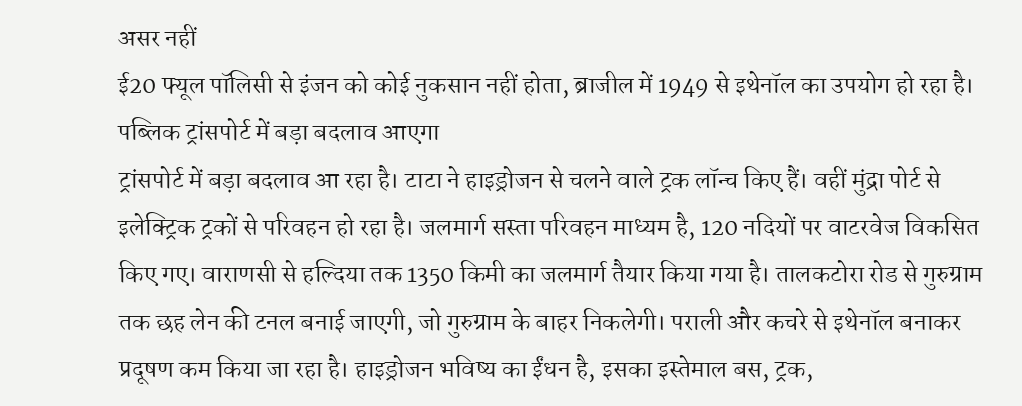असर नहीं
ई20 फ्यूल पॉलिसी से इंजन को कोई नुकसान नहीं होता, ब्राजील में 1949 से इथेनॉल का उपयोग हो रहा है।
पब्लिक ट्रांसपोर्ट में बड़ा बदलाव आएगा
ट्रांसपोर्ट में बड़ा बदलाव आ रहा है। टाटा ने हाइड्रोजन से चलने वाले ट्रक लॉन्च किए हैं। वहीं मुंद्रा पोर्ट से इलेक्ट्रिक ट्रकों से परिवहन हो रहा है। जलमार्ग सस्ता परिवहन माध्यम है, 120 नदियों पर वाटरवेज विकसित किए गए। वाराणसी से हल्दिया तक 1350 किमी का जलमार्ग तैयार किया गया है। तालकटोरा रोड से गुरुग्राम तक छह लेन की टनल बनाई जाएगी, जो गुरुग्राम के बाहर निकलेगी। पराली और कचरे से इथेनॉल बनाकर प्रदूषण कम किया जा रहा है। हाइड्रोजन भविष्य का ईंधन है, इसका इस्तेमाल बस, ट्रक,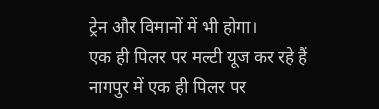ट्रेन और विमानों में भी होगा।
एक ही पिलर पर मल्टी यूज कर रहे हैं
नागपुर में एक ही पिलर पर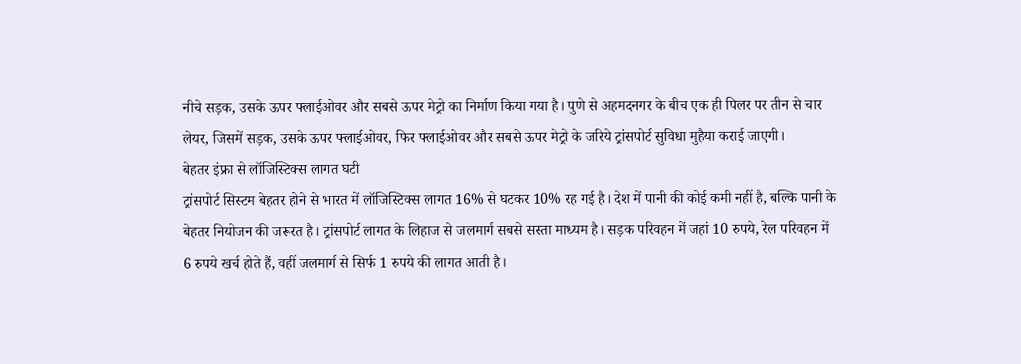नीचे सड़क, उसके ऊपर फ्लाईओवर और सबसे ऊपर मेट्रो का निर्माण किया गया है। पुणे से अहमदनगर के बीच एक ही पिलर पर तीन से चार लेयर, जिसमें सड़क, उसके ऊपर फ्लाईओवर, फिर फ्लाईओवर और सबसे ऊपर मेट्रो के जरिये ट्रांसपोर्ट सुविधा मुहैया कराई जाएगी।
बेहतर इंफ्रा से लॉजिस्टिक्स लागत घटी
ट्रांसपोर्ट सिस्टम बेहतर होने से भारत में लॉजिस्टिक्स लागत 16% से घटकर 10% रह गई है। देश में पानी की कोई कमी नहीं है, बल्कि पानी के बेहतर नियोजन की जरूरत है। ट्रांसपोर्ट लागत के लिहाज से जलमार्ग सबसे सस्ता माध्यम है। सड़क परिवहन में जहां 10 रुपये, रेल परिवहन में 6 रुपये खर्च होते हैं, वहीं जलमार्ग से सिर्फ 1 रुपये की लागत आती है।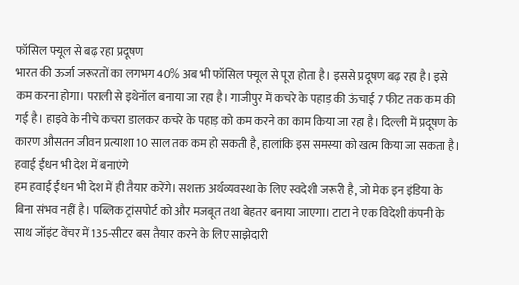फॉसिल फ्यूल से बढ़ रहा प्रदूषण
भारत की ऊर्जा जरूरतों का लगभग 40% अब भी फॉसिल फ्यूल से पूरा होता है। इससे प्रदूषण बढ़ रहा है। इसे कम करना होगा। पराली से इथेनॉल बनाया जा रहा है। गाजीपुर में कचरे के पहाड़ की ऊंचाई 7 फीट तक कम की गई है। हाइवे के नीचे कचरा डालकर कचरे के पहाड़ को कम करने का काम किया जा रहा है। दिल्ली में प्रदूषण के कारण औसतन जीवन प्रत्याशा 10 साल तक कम हो सकती है, हालांकि इस समस्या को खत्म किया जा सकता है।
हवाई ईंधन भी देश में बनाएंगे
हम हवाई ईंधन भी देश में ही तैयार करेंगे। सशक्त अर्थव्यवस्था के लिए स्वदेशी जरूरी है, जो मेक इन इंडिया के बिना संभव नहीं है। पब्लिक ट्रांसपोर्ट को और मजबूत तथा बेहतर बनाया जाएगा। टाटा ने एक विदेशी कंपनी के साथ जॉइंट वेंचर में 135-सीटर बस तैयार करने के लिए साझेदारी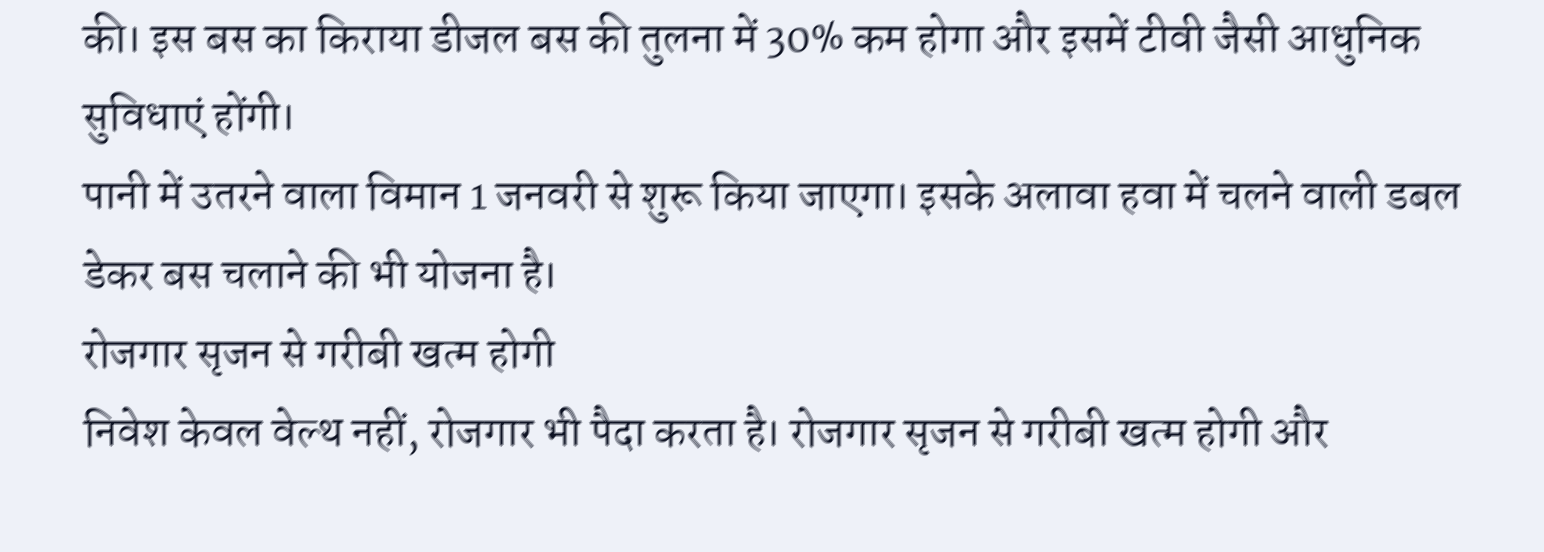की। इस बस का किराया डीजल बस की तुलना में 30% कम होगा और इसमें टीवी जैसी आधुनिक सुविधाएं होंगी।
पानी में उतरने वाला विमान 1 जनवरी से शुरू किया जाएगा। इसके अलावा हवा में चलने वाली डबल डेकर बस चलाने की भी योजना है।
रोजगार सृजन से गरीबी खत्म होगी
निवेश केवल वेल्थ नहीं, रोजगार भी पैदा करता है। रोजगार सृजन से गरीबी खत्म होगी और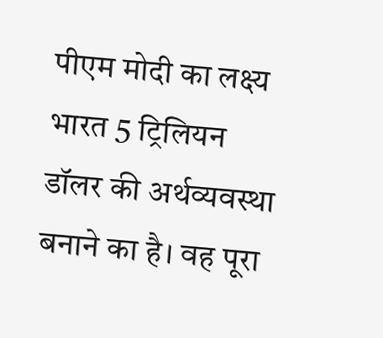पीएम मोदी का लक्ष्य भारत 5 ट्रिलियन डॉलर की अर्थव्यवस्था बनाने का है। वह पूरा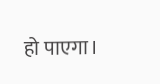हो पाएगा।